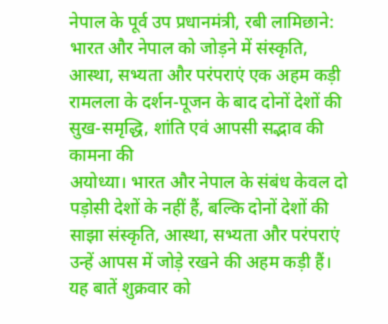नेपाल के पूर्व उप प्रधानमंत्री, रबी लामिछाने: भारत और नेपाल को जोड़ने में संस्कृति, आस्था, सभ्यता और परंपराएं एक अहम कड़ी
रामलला के दर्शन-पूजन के बाद दोनों देशों की सुख-समृद्धि, शांति एवं आपसी सद्भाव की कामना की
अयोध्या। भारत और नेपाल के संबंध केवल दो पड़ोसी देशों के नहीं हैं, बल्कि दोनों देशों की साझा संस्कृति, आस्था, सभ्यता और परंपराएं उन्हें आपस में जोड़े रखने की अहम कड़ी हैं। यह बातें शुक्रवार को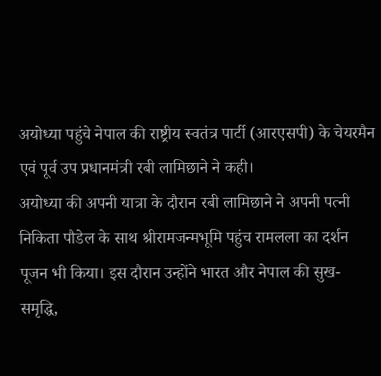अयोध्या पहुंचे नेपाल की राष्ट्रीय स्वतंत्र पार्टी (आरएसपी) के चेयरमैन एवं पूर्व उप प्रधानमंत्री रबी लामिछाने ने कही।
अयोध्या की अपनी यात्रा के दौरान रबी लामिछाने ने अपनी पत्नी निकिता पौडेल के साथ श्रीरामजन्मभूमि पहुंच रामलला का दर्शन पूजन भी किया। इस दौरान उन्होंने भारत और नेपाल की सुख-समृद्धि,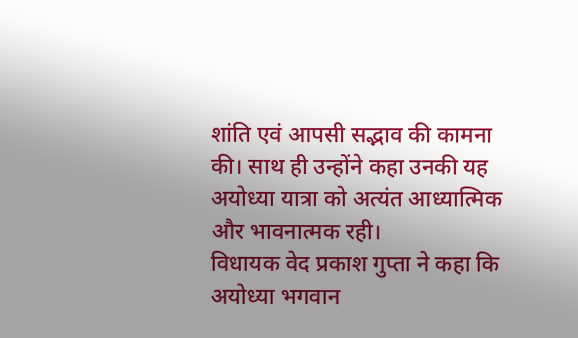शांति एवं आपसी सद्भाव की कामना की। साथ ही उन्होंने कहा उनकी यह अयोध्या यात्रा को अत्यंत आध्यात्मिक और भावनात्मक रही।
विधायक वेद प्रकाश गुप्ता ने कहा कि अयोध्या भगवान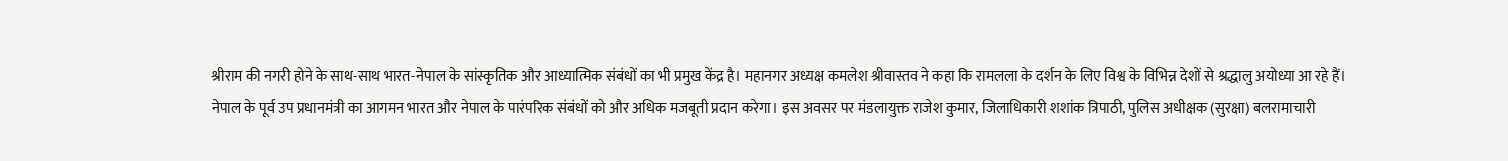श्रीराम की नगरी होने के साथ-साथ भारत-नेपाल के सांस्कृतिक और आध्यात्मिक संबंधों का भी प्रमुख केंद्र है। महानगर अध्यक्ष कमलेश श्रीवास्तव ने कहा कि रामलला के दर्शन के लिए विश्व के विभिन्न देशों से श्रद्धालु अयोध्या आ रहे हैं।
नेपाल के पूर्व उप प्रधानमंत्री का आगमन भारत और नेपाल के पारंपरिक संबंधों को और अधिक मजबूती प्रदान करेगा। इस अवसर पर मंडलायुक्त राजेश कुमार, जिलाधिकारी शशांक त्रिपाठी, पुलिस अधीक्षक (सुरक्षा) बलरामाचारी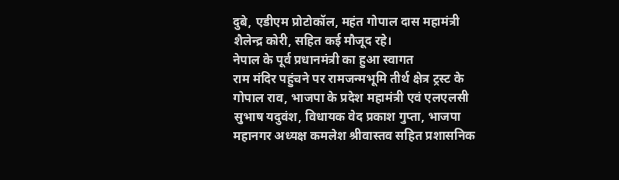दुबे, एडीएम प्रोटोकॉल, महंत गोपाल दास महामंत्री शैलेन्द्र कोरी, सहित कई मौजूद रहे।
नेपाल के पूर्व प्रधानमंत्री का हुआ स्वागत
राम मंदिर पहुंचने पर रामजन्मभूमि तीर्थ क्षेत्र ट्रस्ट के गोपाल राव, भाजपा के प्रदेश महामंत्री एवं एलएलसी सुभाष यदुवंश, विधायक वेद प्रकाश गुप्ता, भाजपा महानगर अध्यक्ष कमलेश श्रीवास्तव सहित प्रशासनिक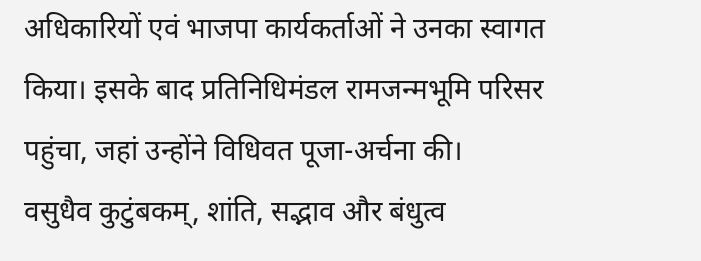अधिकारियों एवं भाजपा कार्यकर्ताओं ने उनका स्वागत किया। इसके बाद प्रतिनिधिमंडल रामजन्मभूमि परिसर पहुंचा, जहां उन्होंने विधिवत पूजा-अर्चना की।
वसुधैव कुटुंबकम्, शांति, सद्भाव और बंधुत्व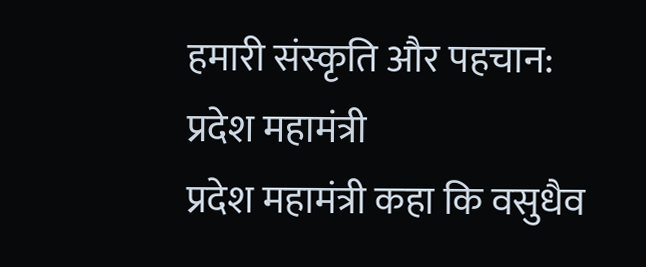हमारी संस्कृति और पहचान: प्रदेश महामंत्री
प्रदेश महामंत्री कहा कि वसुधैव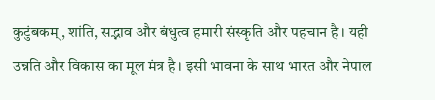कुटुंबकम्, शांति, सद्भाव और बंधुत्व हमारी संस्कृति और पहचान है। यही उन्नति और विकास का मूल मंत्र है। इसी भावना के साथ भारत और नेपाल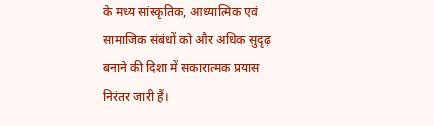के मध्य सांस्कृतिक, आध्यात्मिक एवं सामाजिक संबंधों को और अधिक सुदृढ़ बनाने की दिशा में सकारात्मक प्रयास निरंतर जारी हैं।